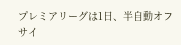プレミアリーグは1日、半自動オフサイ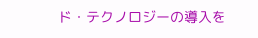ド・テクノロジーの導入を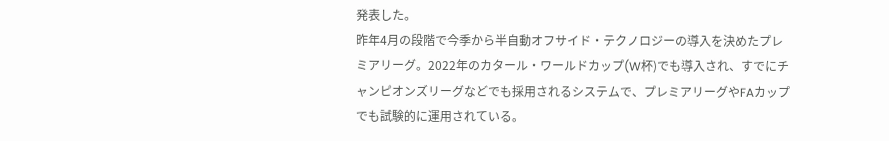発表した。
昨年4月の段階で今季から半自動オフサイド・テクノロジーの導入を決めたプレミアリーグ。2022年のカタール・ワールドカップ(W杯)でも導入され、すでにチャンピオンズリーグなどでも採用されるシステムで、プレミアリーグやFAカップでも試験的に運用されている。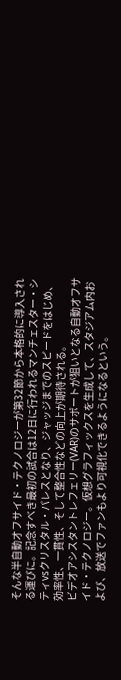そんな半自動オフサイド・テクノロジーが第32節から本格的に導入される運びに。記念すべき最初の試合は12日に行われるマンチェスター・シティvsクリスタル・パレスとなり、ジャッジまでのスピードをはじめ、効率性、一貫性、そして整合性などの向上が期待される。
ビデオアシスタントレフェリー(VAR)のサポートが狙いとなる自動オフサイド・テクノロジー。仮想グラフィックスを生成して、スタジアム内および、放送でファンもより可視化できるようになるという。